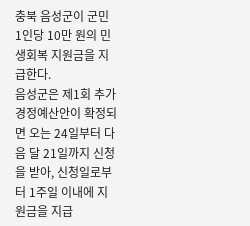충북 음성군이 군민 1인당 10만 원의 민생회복 지원금을 지급한다.
음성군은 제1회 추가경정예산안이 확정되면 오는 24일부터 다음 달 21일까지 신청을 받아, 신청일로부터 1주일 이내에 지원금을 지급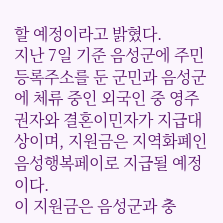할 예정이라고 밝혔다.
지난 7일 기준 음성군에 주민등록주소를 둔 군민과 음성군에 체류 중인 외국인 중 영주권자와 결혼이민자가 지급대상이며, 지원금은 지역화폐인 음성행복페이로 지급될 예정이다.
이 지원금은 음성군과 충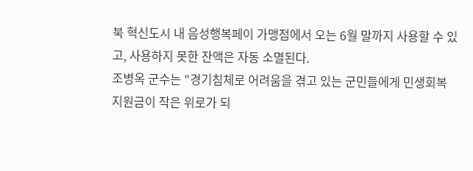북 혁신도시 내 음성행복페이 가맹점에서 오는 6월 말까지 사용할 수 있고, 사용하지 못한 잔액은 자동 소멸된다.
조병옥 군수는 "경기침체로 어려움을 겪고 있는 군민들에게 민생회복 지원금이 작은 위로가 되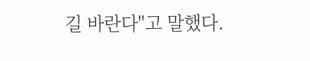길 바란다"고 말했다.